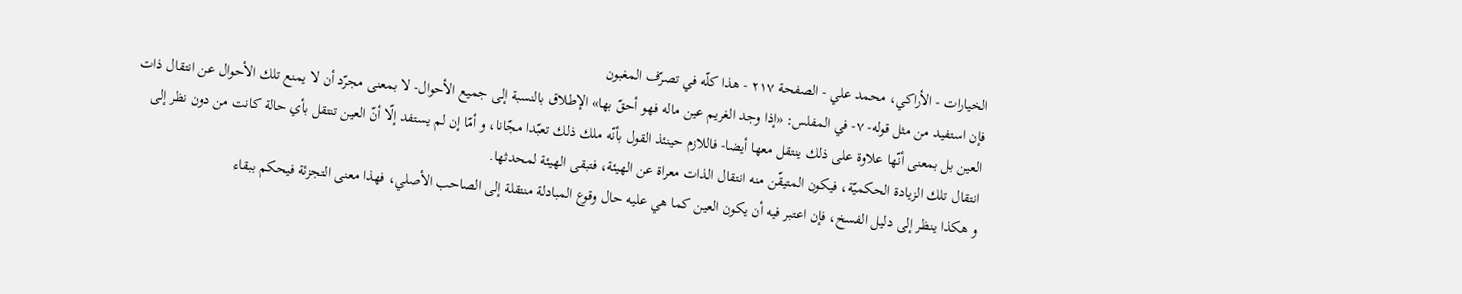الخيارات - الأراكي، محمد علي - الصفحة ٢١٧ - هذا كلّه في تصرّف المغبون
فإن استفيد من مثل قوله- ٧- في المفلس: «إذا وجد الغريم عين ماله فهو أحقّ بها» الإطلاق بالنسبة إلى جميع الأحوال- لا بمعنى مجرّد أن لا يمنع تلك الأحوال عن انتقال ذات العين بل بمعنى أنّها علاوة على ذلك ينتقل معها أيضا- فاللازم حينئذ القول بأنّه ملك ذلك تعبّدا مجّانا، و أمّا إن لم يستفد إلّا أنّ العين تنتقل بأي حالة كانت من دون نظر إلى انتقال تلك الزيادة الحكميّة، فيكون المتيقّن منه انتقال الذات معراة عن الهيئة، فتبقى الهيئة لمحدثها.
و هكذا ينظر إلى دليل الفسخ، فإن اعتبر فيه أن يكون العين كما هي عليه حال وقوع المبادلة منتقلة إلى الصاحب الأصلي، فهذا معنى التجزئة فيحكم ببقاء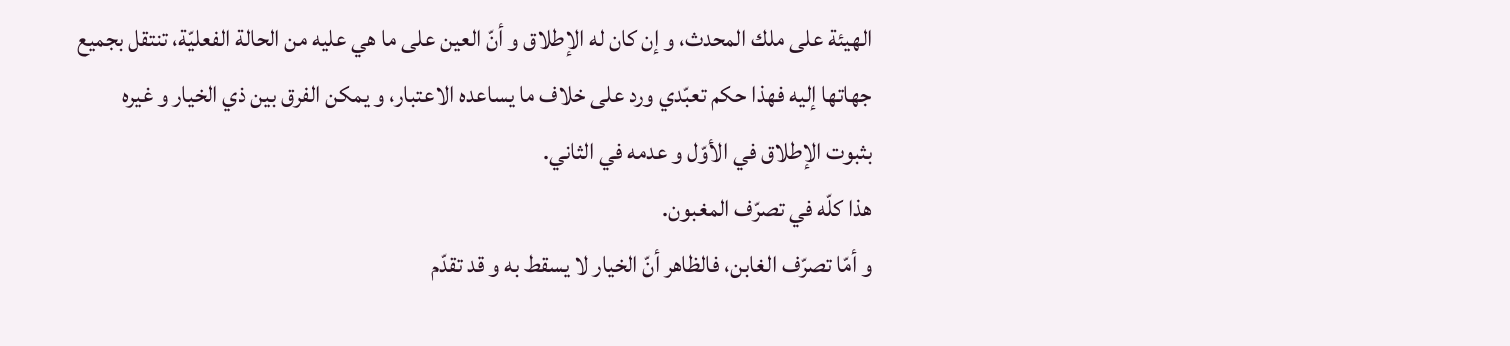الهيئة على ملك المحدث، و إن كان له الإطلاق و أنّ العين على ما هي عليه من الحالة الفعليّة، تنتقل بجميع جهاتها إليه فهذا حكم تعبّدي ورد على خلاف ما يساعده الاعتبار، و يمكن الفرق بين ذي الخيار و غيره بثبوت الإطلاق في الأوّل و عدمه في الثاني.
هذا كلّه في تصرّف المغبون.
و أمّا تصرّف الغابن، فالظاهر أنّ الخيار لا يسقط به و قد تقدّم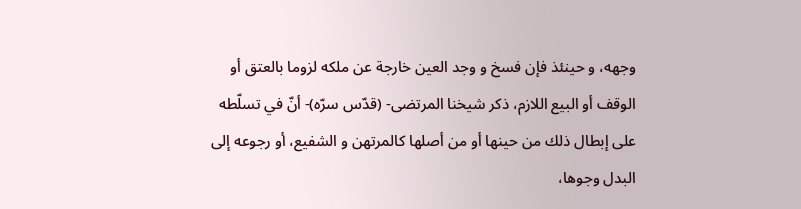وجهه، و حينئذ فإن فسخ و وجد العين خارجة عن ملكه لزوما بالعتق أو الوقف أو البيع اللازم، ذكر شيخنا المرتضى- (قدّس سرّه)- أنّ في تسلّطه على إبطال ذلك من حينها أو من أصلها كالمرتهن و الشفيع، أو رجوعه إلى البدل وجوها،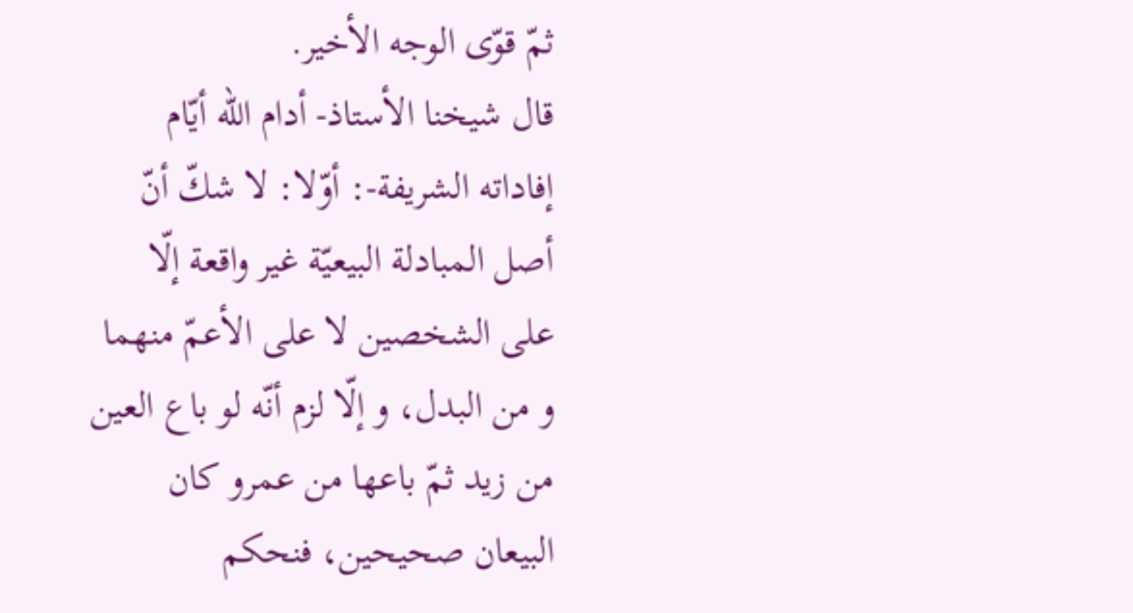ثمّ قوّى الوجه الأخير.
قال شيخنا الأستاذ- أدام اللّه أيّام إفاداته الشريفة-: أوّلا: لا شكّ أنّ أصل المبادلة البيعيّة غير واقعة إلّا على الشخصين لا على الأعمّ منهما و من البدل، و إلّا لزم أنّه لو باع العين من زيد ثمّ باعها من عمرو كان البيعان صحيحين، فنحكم